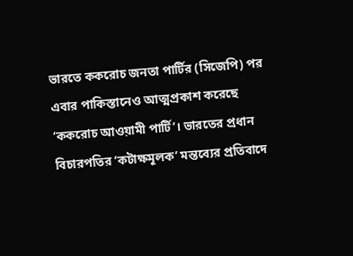ভারতে ককরোচ জনতা পার্টির (সিজেপি) পর এবার পাকিস্তানেও আত্মপ্রকাশ করেছে ‘ককরোচ আওয়ামী পার্টি’। ভারতের প্রধান বিচারপতির ‘কটাক্ষমূলক’ মন্তব্যের প্রতিবাদে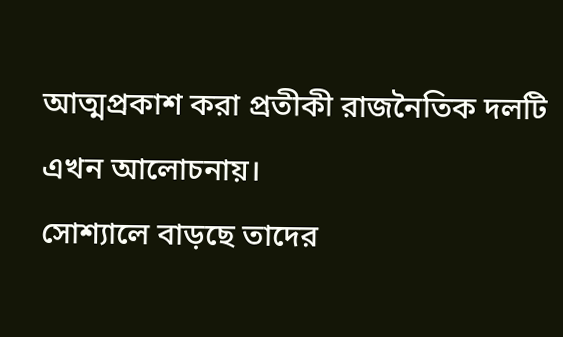আত্মপ্রকাশ করা প্রতীকী রাজনৈতিক দলটি এখন আলোচনায়।
সোশ্যালে বাড়ছে তাদের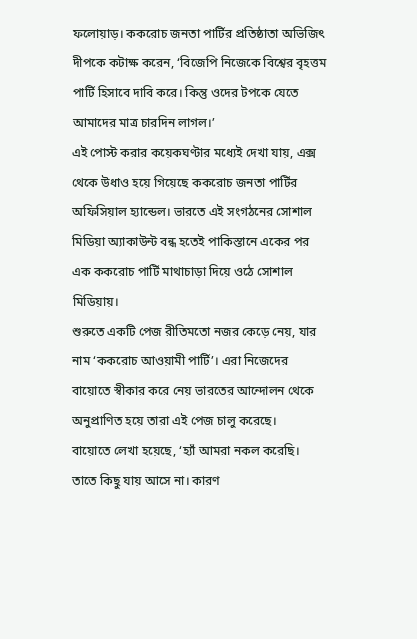ফলোয়াড়। ককরোচ জনতা পার্টির প্রতিষ্ঠাতা অভিজিৎ দীপকে কটাক্ষ করেন, ‘বিজেপি নিজেকে বিশ্বের বৃহত্তম পার্টি হিসাবে দাবি করে। কিন্তু ওদের টপকে যেতে আমাদের মাত্র চারদিন লাগল।’
এই পোস্ট করার কয়েকঘণ্টার মধ্যেই দেখা যায়, এক্স থেকে উধাও হয়ে গিয়েছে ককরোচ জনতা পার্টির অফিসিয়াল হ্যান্ডেল। ভারতে এই সংগঠনের সোশাল মিডিয়া অ্যাকাউন্ট বন্ধ হতেই পাকিস্তানে একের পর এক ককরোচ পার্টি মাথাচাড়া দিয়ে ওঠে সোশাল মিডিয়ায়।
শুরুতে একটি পেজ রীতিমতো নজর কেড়ে নেয়, যার নাম ‘ককরোচ আওয়ামী পার্টি’। এরা নিজেদের বায়োতে স্বীকার করে নেয় ভারতের আন্দোলন থেকে অনুপ্রাণিত হয়ে তারা এই পেজ চালু করেছে।
বায়োতে লেখা হয়েছে, ‘হ্যাঁ আমরা নকল করেছি। তাতে কিছু যায় আসে না। কারণ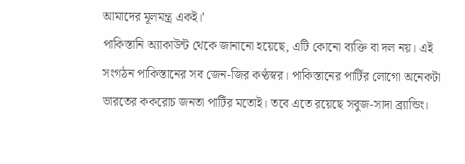আমাদের মূলমন্ত্র একই।’
পাকিস্তানি অ্যাকাউন্ট থেকে জানানো হয়েছে, এটি কোনো ব্যক্তি বা দল নয়। এই সংগঠন পাকিস্তানের সব জেন-জির কণ্ঠস্বর। পাকিস্তানের পার্টির লোগো অনেকটা ভারতের ককরোচ জনতা পার্টির মতোই। তবে এতে রয়েছে সবুজ-সাদা ব্র্যান্ডিং।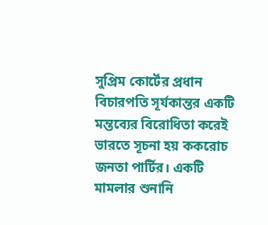সুপ্রিম কোর্টের প্রধান বিচারপতি সূর্যকান্তর একটি মন্তব্যের বিরোধিতা করেই ভারতে সূচনা হয় ককরোচ জনতা পার্টির। একটি মামলার শুনানি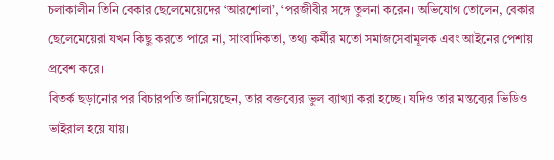চলাকালীন তিনি বেকার ছেলেমেয়েদের ‘আরশোলা’, ‘পরজীবীর সঙ্গে তুলনা করেন। অভিযোগ তোলেন, বেকার ছেলেমেয়েরা যখন কিছু করতে পারে না, সাংবাদিকতা, তথ্য কর্মীর মতো সমাজসেবামূলক এবং আইনের পেশায় প্রবেশ করে।
বিতর্ক ছড়ানোর পর বিচারপতি জানিয়েছেন, তার বক্তব্যের ভুল ব্যাখ্যা করা হচ্ছে। যদিও তার মন্তব্যের ভিডিও ভাইরাল হয়ে যায়।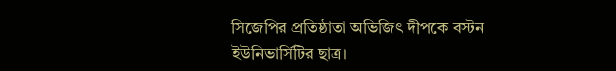সিজেপির প্রতিষ্ঠাতা অভিজিৎ দীপকে বস্টন ইউনিভার্সিটির ছাত্র।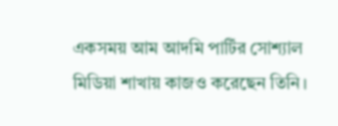একসময় আম আদমি পার্টির সোশ্যাল মিডিয়া শাখায় কাজও করেছেন তিনি।